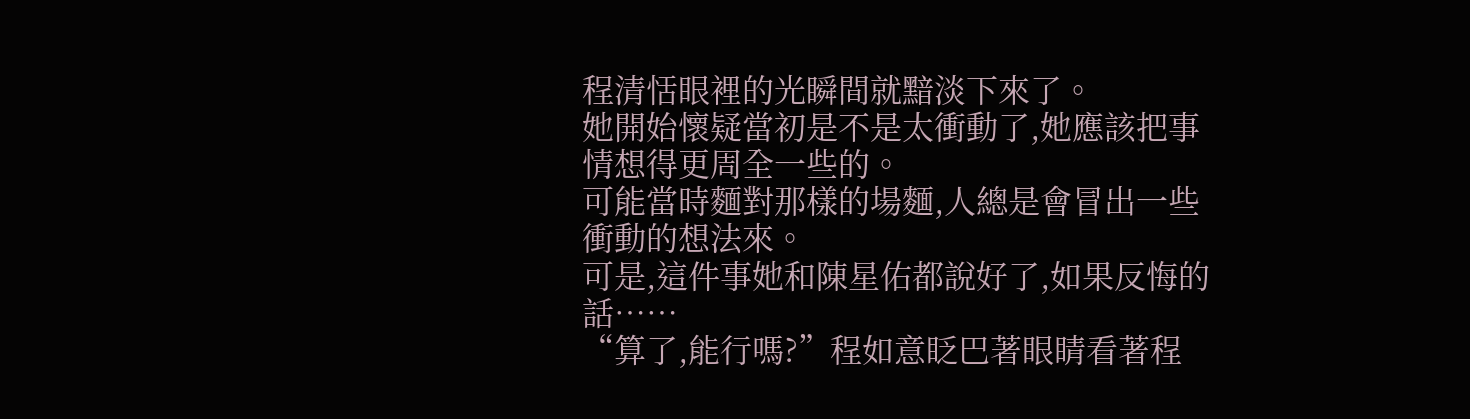程清恬眼裡的光瞬間就黯淡下來了。
她開始懷疑當初是不是太衝動了,她應該把事情想得更周全一些的。
可能當時麵對那樣的場麵,人總是會冒出一些衝動的想法來。
可是,這件事她和陳星佑都說好了,如果反悔的話……
“算了,能行嗎?”程如意眨巴著眼睛看著程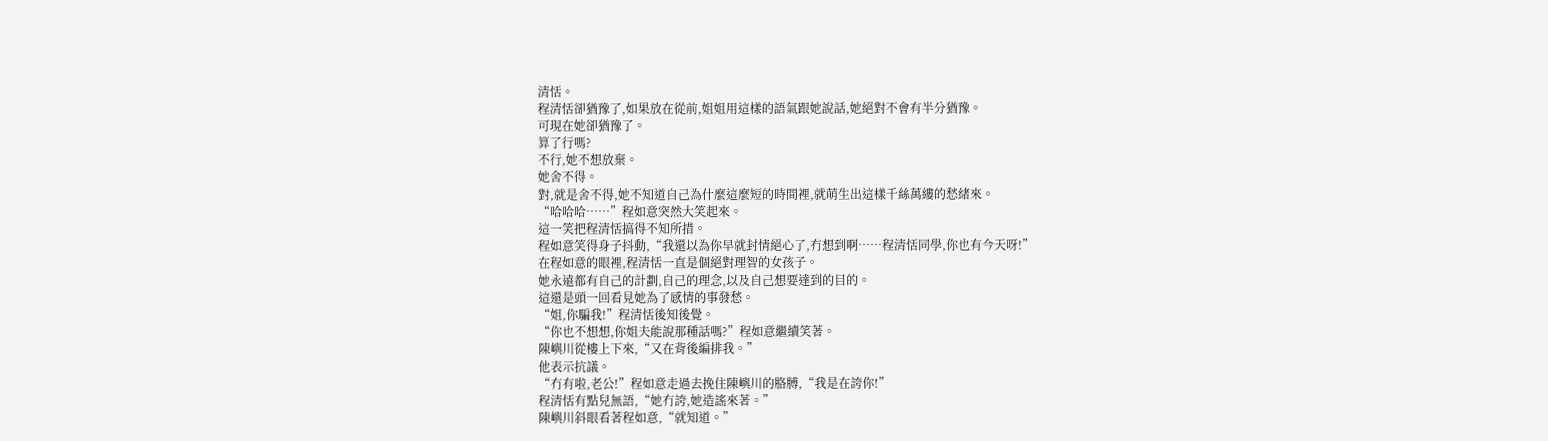清恬。
程清恬卻猶豫了,如果放在從前,姐姐用這樣的語氣跟她說話,她絕對不會有半分猶豫。
可現在她卻猶豫了。
算了行嗎?
不行,她不想放棄。
她舍不得。
對,就是舍不得,她不知道自己為什麼這麼短的時間裡,就萌生出這樣千絲萬縷的愁緒來。
“哈哈哈……”程如意突然大笑起來。
這一笑把程清恬搞得不知所措。
程如意笑得身子抖動,“我還以為你早就封情絕心了,冇想到啊……程清恬同學,你也有今天呀!”
在程如意的眼裡,程清恬一直是個絕對理智的女孩子。
她永遠都有自己的計劃,自己的理念,以及自己想要達到的目的。
這還是頭一回看見她為了感情的事發愁。
“姐,你騙我!”程清恬後知後覺。
“你也不想想,你姐夫能說那種話嗎?”程如意繼續笑著。
陳嶼川從樓上下來,“又在背後編排我。”
他表示抗議。
“冇有啦,老公!”程如意走過去挽住陳嶼川的胳膊,“我是在誇你!”
程清恬有點兒無語,“她冇誇,她造謠來著。”
陳嶼川斜眼看著程如意,“就知道。”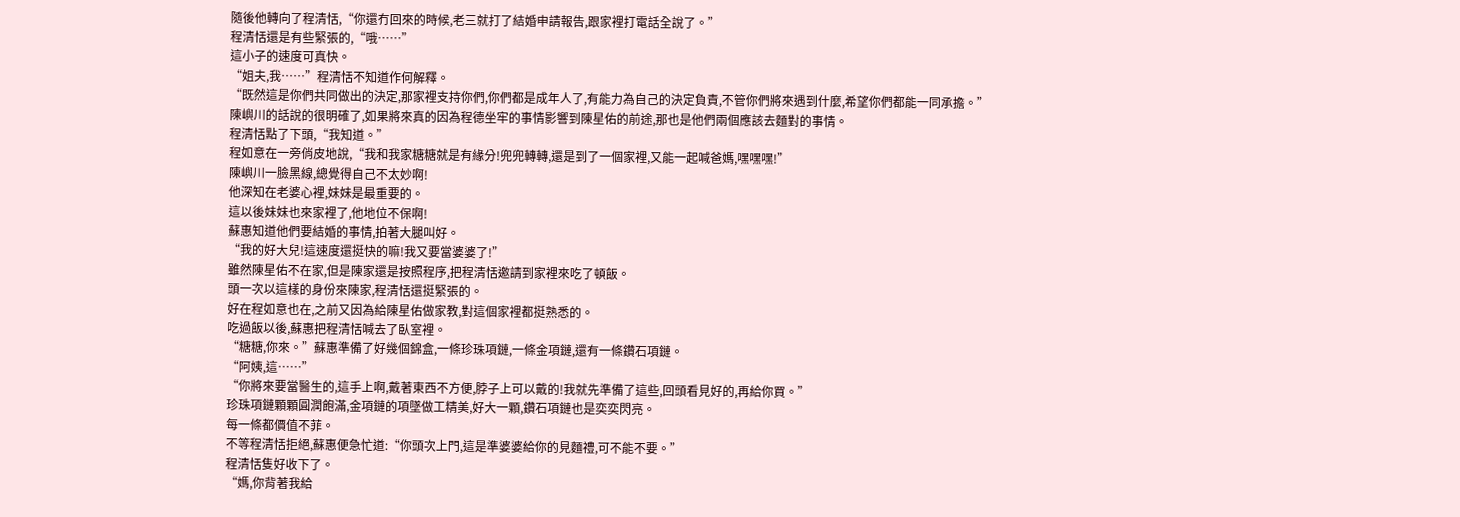隨後他轉向了程清恬,“你還冇回來的時候,老三就打了結婚申請報告,跟家裡打電話全說了。”
程清恬還是有些緊張的,“哦……”
這小子的速度可真快。
“姐夫,我……”程清恬不知道作何解釋。
“既然這是你們共同做出的決定,那家裡支持你們,你們都是成年人了,有能力為自己的決定負責,不管你們將來遇到什麼,希望你們都能一同承擔。”
陳嶼川的話說的很明確了,如果將來真的因為程德坐牢的事情影響到陳星佑的前途,那也是他們兩個應該去麵對的事情。
程清恬點了下頭,“我知道。”
程如意在一旁俏皮地說,“我和我家糖糖就是有緣分!兜兜轉轉,還是到了一個家裡,又能一起喊爸媽,嘿嘿嘿!”
陳嶼川一臉黑線,總覺得自己不太妙啊!
他深知在老婆心裡,妹妹是最重要的。
這以後妹妹也來家裡了,他地位不保啊!
蘇惠知道他們要結婚的事情,拍著大腿叫好。
“我的好大兒!這速度還挺快的嘛!我又要當婆婆了!”
雖然陳星佑不在家,但是陳家還是按照程序,把程清恬邀請到家裡來吃了頓飯。
頭一次以這樣的身份來陳家,程清恬還挺緊張的。
好在程如意也在,之前又因為給陳星佑做家教,對這個家裡都挺熟悉的。
吃過飯以後,蘇惠把程清恬喊去了臥室裡。
“糖糖,你來。”蘇惠準備了好幾個錦盒,一條珍珠項鏈,一條金項鏈,還有一條鑽石項鏈。
“阿姨,這……”
“你將來要當醫生的,這手上啊,戴著東西不方便,脖子上可以戴的!我就先準備了這些,回頭看見好的,再給你買。”
珍珠項鏈顆顆圓潤飽滿,金項鏈的項墜做工精美,好大一顆,鑽石項鏈也是奕奕閃亮。
每一條都價值不菲。
不等程清恬拒絕,蘇惠便急忙道:“你頭次上門,這是準婆婆給你的見麵禮,可不能不要。”
程清恬隻好收下了。
“媽,你背著我給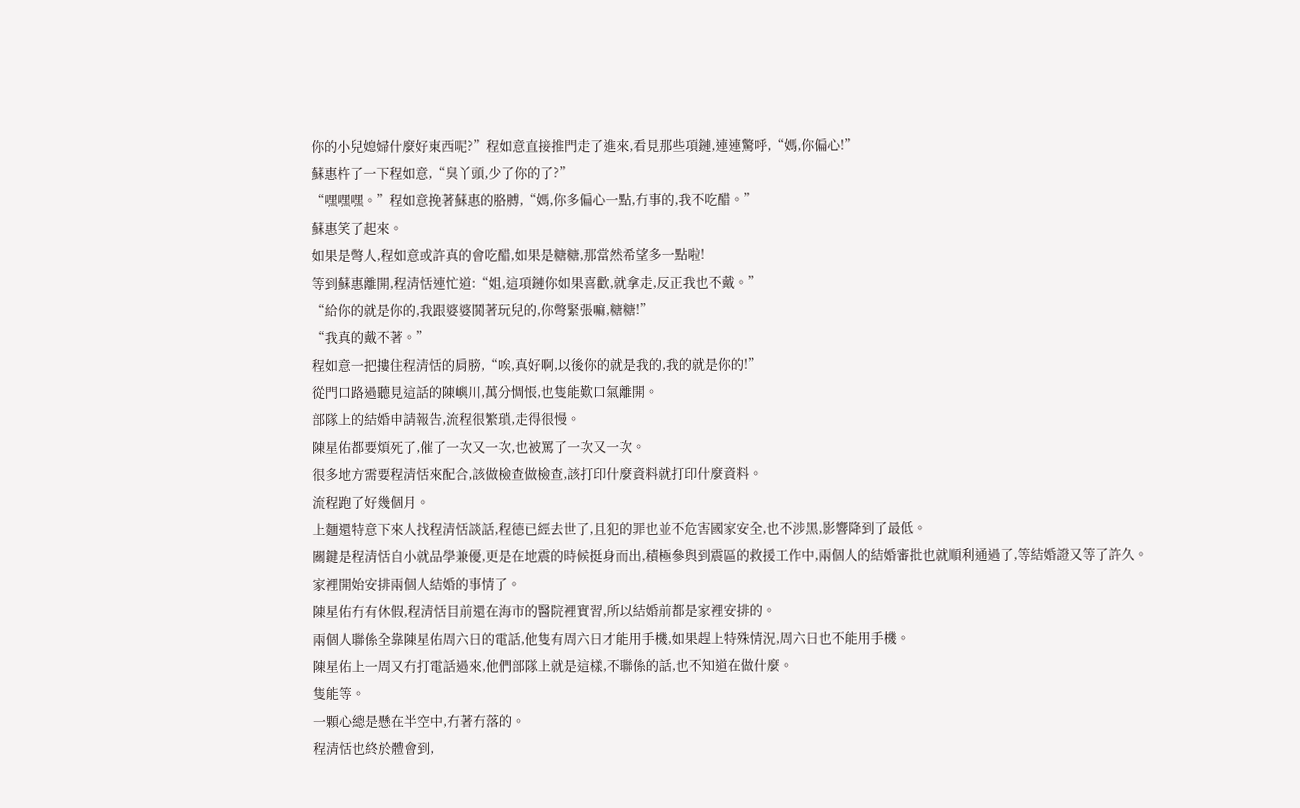你的小兒媳婦什麼好東西呢?”程如意直接推門走了進來,看見那些項鏈,連連驚呼,“媽,你偏心!”
蘇惠杵了一下程如意,“臭丫頭,少了你的了?”
“嘿嘿嘿。”程如意挽著蘇惠的胳膊,“媽,你多偏心一點,冇事的,我不吃醋。”
蘇惠笑了起來。
如果是彆人,程如意或許真的會吃醋,如果是糖糖,那當然希望多一點啦!
等到蘇惠離開,程清恬連忙道:“姐,這項鏈你如果喜歡,就拿走,反正我也不戴。”
“給你的就是你的,我跟婆婆鬨著玩兒的,你彆緊張嘛,糖糖!”
“我真的戴不著。”
程如意一把摟住程清恬的肩膀,“唉,真好啊,以後你的就是我的,我的就是你的!”
從門口路過聽見這話的陳嶼川,萬分惆悵,也隻能歎口氣離開。
部隊上的結婚申請報告,流程很繁瑣,走得很慢。
陳星佑都要煩死了,催了一次又一次,也被罵了一次又一次。
很多地方需要程清恬來配合,該做檢查做檢查,該打印什麼資料就打印什麼資料。
流程跑了好幾個月。
上麵還特意下來人找程清恬談話,程德已經去世了,且犯的罪也並不危害國家安全,也不涉黑,影響降到了最低。
關鍵是程清恬自小就品學兼優,更是在地震的時候挺身而出,積極參與到震區的救援工作中,兩個人的結婚審批也就順利通過了,等結婚證又等了許久。
家裡開始安排兩個人結婚的事情了。
陳星佑冇有休假,程清恬目前還在海市的醫院裡實習,所以結婚前都是家裡安排的。
兩個人聯係全靠陳星佑周六日的電話,他隻有周六日才能用手機,如果趕上特殊情況,周六日也不能用手機。
陳星佑上一周又冇打電話過來,他們部隊上就是這樣,不聯係的話,也不知道在做什麼。
隻能等。
一顆心總是懸在半空中,冇著冇落的。
程清恬也終於體會到,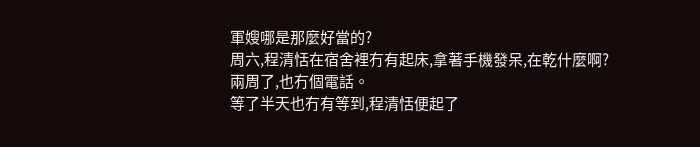軍嫂哪是那麼好當的?
周六,程清恬在宿舍裡冇有起床,拿著手機發呆,在乾什麼啊?
兩周了,也冇個電話。
等了半天也冇有等到,程清恬便起了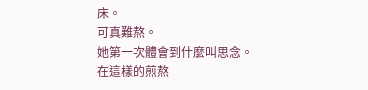床。
可真難熬。
她第一次體會到什麼叫思念。
在這樣的煎熬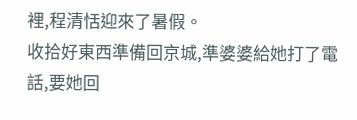裡,程清恬迎來了暑假。
收拾好東西準備回京城,準婆婆給她打了電話,要她回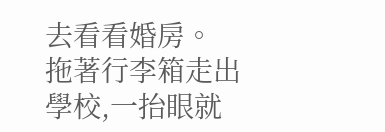去看看婚房。
拖著行李箱走出學校,一抬眼就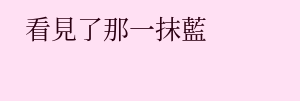看見了那一抹藍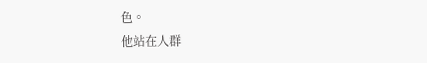色。
他站在人群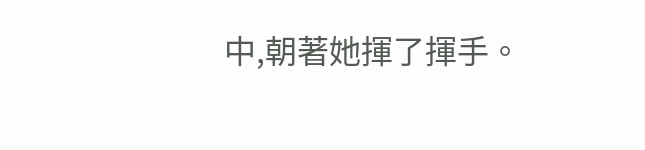中,朝著她揮了揮手。